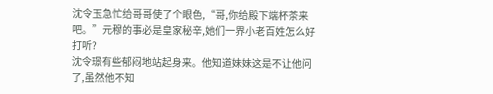沈令玉急忙给哥哥使了个眼色,“哥,你给殿下端杯茶来吧。”元穆的事必是皇家秘辛,她们一界小老百姓怎么好打听?
沈令璟有些郁闷地站起身来。他知道妹妹这是不让他问了,虽然他不知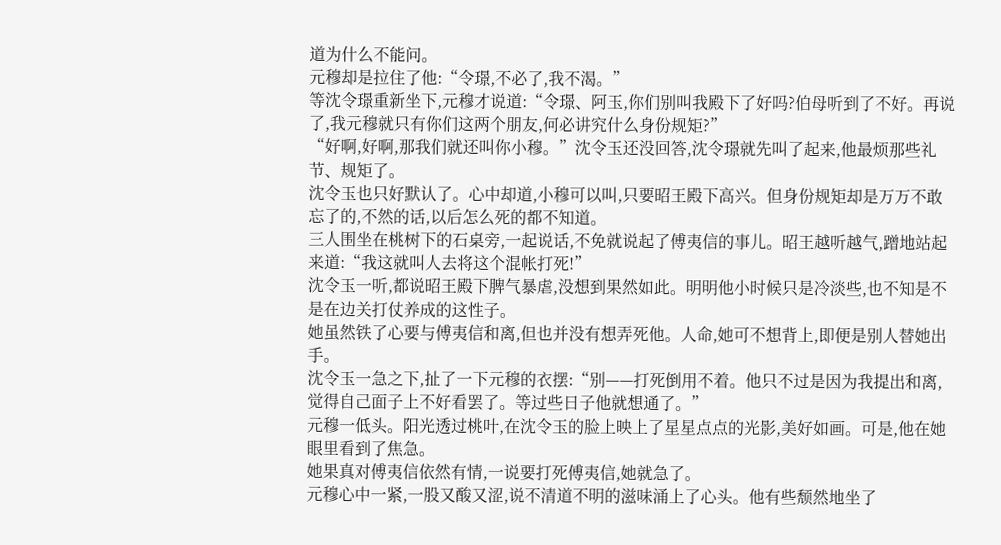道为什么不能问。
元穆却是拉住了他:“令璟,不必了,我不渴。”
等沈令璟重新坐下,元穆才说道:“令璟、阿玉,你们别叫我殿下了好吗?伯母听到了不好。再说了,我元穆就只有你们这两个朋友,何必讲究什么身份规矩?”
“好啊,好啊,那我们就还叫你小穆。”沈令玉还没回答,沈令璟就先叫了起来,他最烦那些礼节、规矩了。
沈令玉也只好默认了。心中却道,小穆可以叫,只要昭王殿下高兴。但身份规矩却是万万不敢忘了的,不然的话,以后怎么死的都不知道。
三人围坐在桃树下的石桌旁,一起说话,不免就说起了傅夷信的事儿。昭王越听越气,蹭地站起来道:“我这就叫人去将这个混帐打死!”
沈令玉一听,都说昭王殿下脾气暴虐,没想到果然如此。明明他小时候只是冷淡些,也不知是不是在边关打仗养成的这性子。
她虽然铁了心要与傅夷信和离,但也并没有想弄死他。人命,她可不想背上,即便是别人替她出手。
沈令玉一急之下,扯了一下元穆的衣摆:“别——打死倒用不着。他只不过是因为我提出和离,觉得自己面子上不好看罢了。等过些日子他就想通了。”
元穆一低头。阳光透过桃叶,在沈令玉的脸上映上了星星点点的光影,美好如画。可是,他在她眼里看到了焦急。
她果真对傅夷信依然有情,一说要打死傅夷信,她就急了。
元穆心中一紧,一股又酸又涩,说不清道不明的滋味涌上了心头。他有些颓然地坐了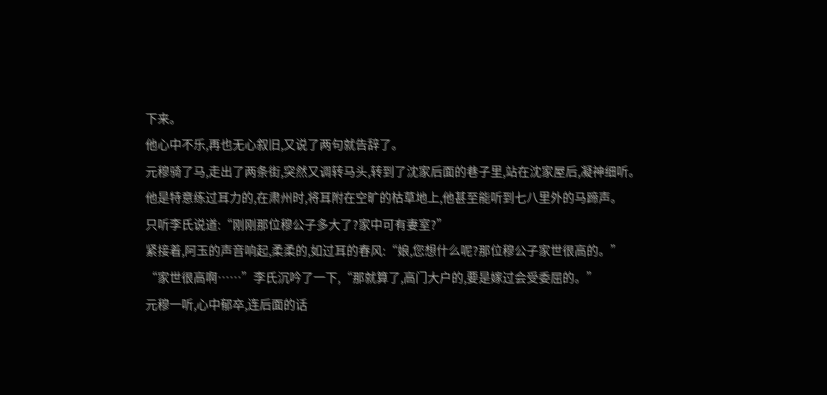下来。
他心中不乐,再也无心叙旧,又说了两句就告辞了。
元穆骑了马,走出了两条街,突然又调转马头,转到了沈家后面的巷子里,站在沈家屋后,凝神细听。
他是特意练过耳力的,在肃州时,将耳附在空旷的枯草地上,他甚至能听到七八里外的马蹄声。
只听李氏说道:“刚刚那位穆公子多大了?家中可有妻室?”
紧接着,阿玉的声音响起,柔柔的,如过耳的春风:“娘,您想什么呢?那位穆公子家世很高的。”
“家世很高啊……”李氏沉吟了一下,“那就算了,高门大户的,要是嫁过会受委屈的。”
元穆一听,心中郁卒,连后面的话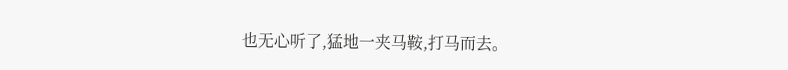也无心听了,猛地一夹马鞍,打马而去。